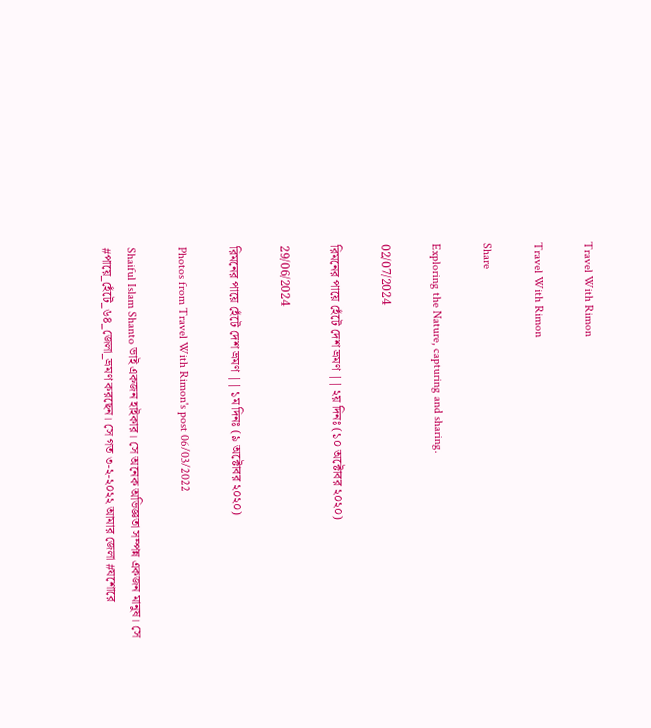Travel With Rimon

Travel With Rimon

Share

Exploring the Nature, capturing and sharing.

02/07/2024

রিমনের পায়ে হেঁটে দেশ ভ্রমণ || ২য় দিনঃ (১০ অক্টোবর ২০২০)

29/06/2024

রিমনের পায়ে হেঁটে দেশ ভ্রমণ || ১ম দিনঃ (৯ অক্টোবর ২০২০)

Photos from Travel With Rimon's post 06/03/2022

Shaiful Islam Shanto ভাই একজন হাইকার। সে অনেক অভিজ্ঞতা সম্পন্ন একজন মানুষ। সে #পায়ে_হেঁটে_৬৪_জেলা_ভ্রমণ করছেন। সে গত ৩-২-২০২২ আমার জেলা #যশোরে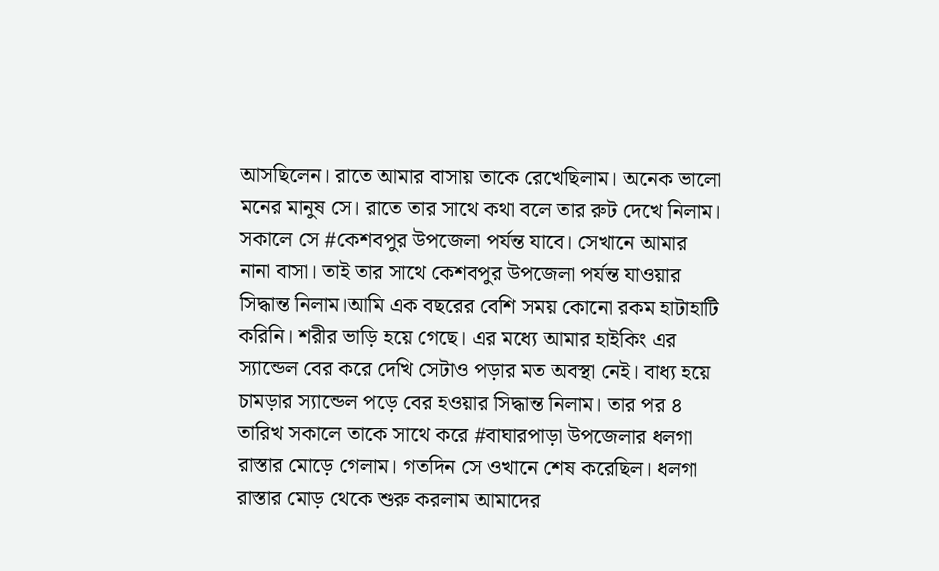আসছিলেন। রাতে আমার বাসায় তাকে রেখেছিলাম। অনেক ভালো মনের মানুষ সে। রাতে তার সাথে কথা বলে তার রুট দেখে নিলাম। সকালে সে #কেশবপুর উপজেলা পর্যন্ত যাবে। সেখানে আমার নানা বাসা। তাই তার সাথে কেশবপুর উপজেলা পর্যন্ত যাওয়ার সিদ্ধান্ত নিলাম।আমি এক বছরের বেশি সময় কোনো রকম হাটাহাটি করিনি। শরীর ভাড়ি হয়ে গেছে। এর মধ্যে আমার হাইকিং এর স্যান্ডেল বের করে দেখি সেটাও পড়ার মত অবস্থা নেই। বাধ্য হয়ে চামড়ার স্যান্ডেল পড়ে বের হওয়ার সিদ্ধান্ত নিলাম। তার পর ৪ তারিখ সকালে তাকে সাথে করে #বাঘারপাড়া উপজেলার ধলগা রাস্তার মোড়ে গেলাম। গতদিন সে ওখানে শেষ করেছিল। ধলগা রাস্তার মোড় থেকে শুরু করলাম আমাদের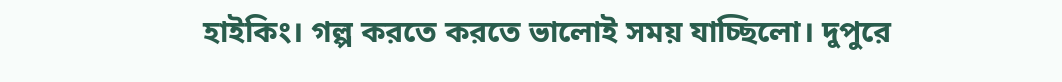হাইকিং। গল্প করতে করতে ভালোই সময় যাচ্ছিলো। দুপুরে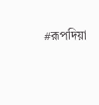#রূপদিয়া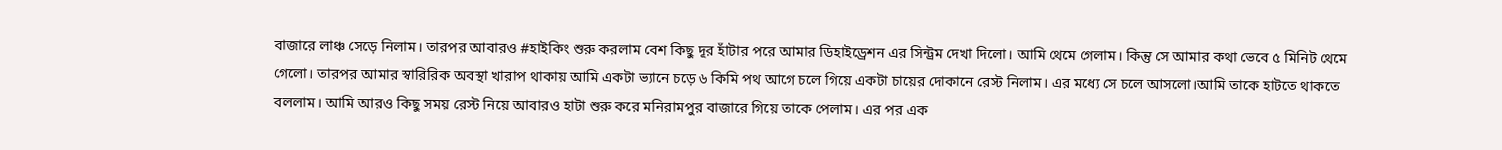বাজারে লাঞ্চ সেড়ে নিলাম। তারপর আবারও #হাইকিং শুরু করলাম বেশ কিছু দূর হাঁটার পরে আমার ডিহাইড্রেশন এর সিন্ট্রম দেখা দিলো। আমি থেমে গেলাম। কিন্তু সে আমার কথা ভেবে ৫ মিনিট থেমে গেলো। তারপর আমার স্বারিরিক অবস্থা খারাপ থাকায় আমি একটা ভ্যানে চড়ে ৬ কিমি পথ আগে চলে গিয়ে একটা চায়ের দোকানে রেস্ট নিলাম। এর মধ্যে সে চলে আসলো।আমি তাকে হাটতে থাকতে বললাম। আমি আরও কিছু সময় রেস্ট নিয়ে আবারও হাটা শুরু করে মনিরামপুর বাজারে গিয়ে তাকে পেলাম। এর পর এক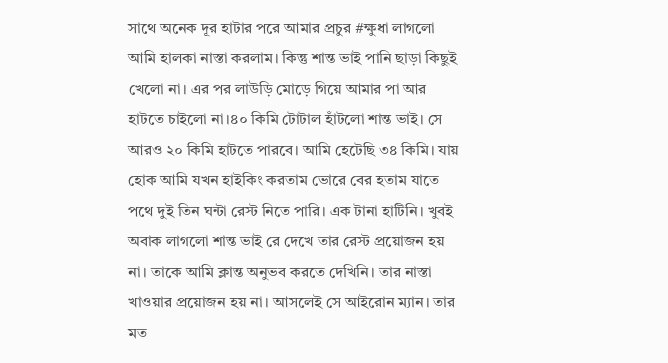সাথে অনেক দূর হাটার পরে আমার প্রচুর #ক্ষুধা লাগলো আমি হালকা নাস্তা করলাম। কিন্তু শান্ত ভাই পানি ছাড়া কিছুই খেলো না। এর পর লাউড়ি মোড়ে গিয়ে আমার পা আর হাটতে চাইলো না।৪০ কিমি টোটাল হাঁটলো শান্ত ভাই। সে আরও ২০ কিমি হাটতে পারবে। আমি হেটেছি ৩৪ কিমি। যায় হোক আমি যখন হাইকিং করতাম ভোরে বের হতাম যাতে পথে দুই তিন ঘন্টা রেস্ট নিতে পারি। এক টানা হাটিনি। খুবই অবাক লাগলো শান্ত ভাই রে দেখে তার রেস্ট প্রয়োজন হয় না। তাকে আমি ক্লান্ত অনুভব করতে দেখিনি। তার নাস্তা খাওয়ার প্রয়োজন হয় না। আসলেই সে আইরোন ম্যান। তার মত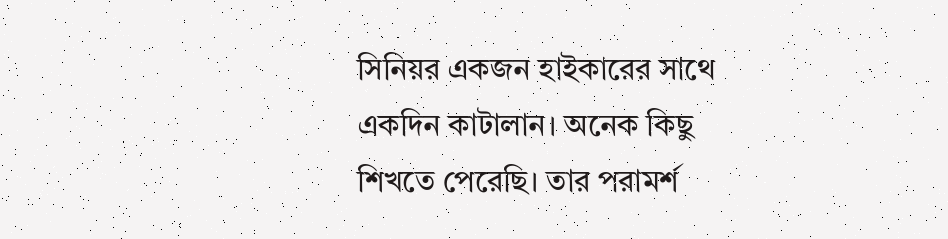সিনিয়র একজন হাইকারের সাথে একদিন কাটালান। অনেক কিছু শিখতে পেরেছি। তার পরামর্শ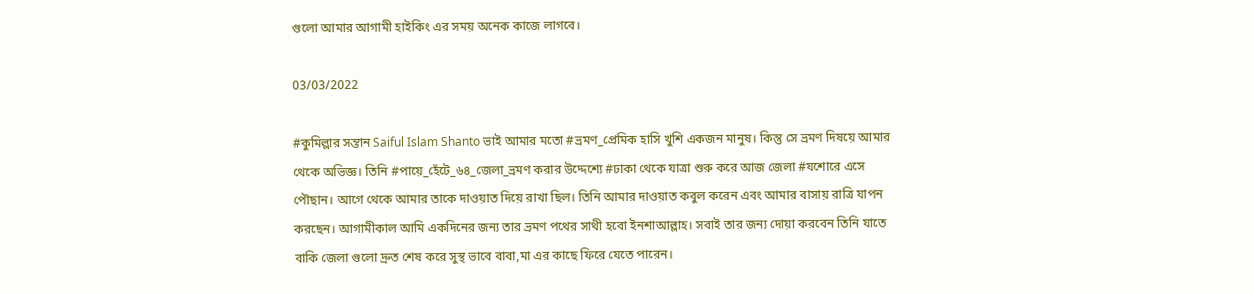গুলো আমার আগামী হাইকিং এর সময় অনেক কাজে লাগবে।

03/03/2022

#কুমিল্লার সন্তান Saiful Islam Shanto ভাই আমার মতো #ভ্রমণ_প্রেমিক হাসি খুশি একজন মানুষ। কিন্তু সে ভ্রমণ দিষয়ে আমার থেকে অভিজ্ঞ। তিনি #পায়ে_হেঁটে_৬৪_জেলা_ভ্রমণ করার উদ্দেশ্যে #ঢাকা থেকে যাত্রা শুরু করে আজ জেলা #যশোরে এসে পৌছান। আগে থেকে আমার তাকে দাওয়াত দিয়ে রাখা ছিল। তিনি আমার দাওয়াত কবুল করেন এবং আমার বাসায় রাত্রি যাপন করছেন। আগামীকাল আমি একদিনের জন্য তার ভ্রমণ পথের সাথী হবো ইনশাআল্লাহ। সবাই তার জন্য দোয়া করবেন তিনি যাতে বাকি জেলা গুলো দ্রুত শেষ করে সুস্থ ভাবে বাবা,মা এর কাছে ফিরে যেতে পারেন।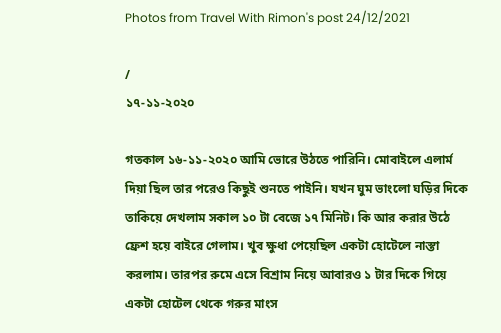Photos from Travel With Rimon's post 24/12/2021

/
১৭-১১-২০২০

গতকাল ১৬-১১-২০২০ আমি ভোরে উঠতে পারিনি। মোবাইলে এলার্ম দিয়া ছিল তার পরেও কিছুই শুনতে পাইনি। যখন ঘুম ভাংলো ঘড়ির দিকে তাকিয়ে দেখলাম সকাল ১০ টা বেজে ১৭ মিনিট। কি আর করার উঠে ফ্রেশ হয়ে বাইরে গেলাম। খুব ক্ষুধা পেয়েছিল একটা হোটেলে নাস্তা করলাম। তারপর রুমে এসে বিশ্রাম নিয়ে আবারও ১ টার দিকে গিয়ে একটা হোটেল থেকে গরুর মাংস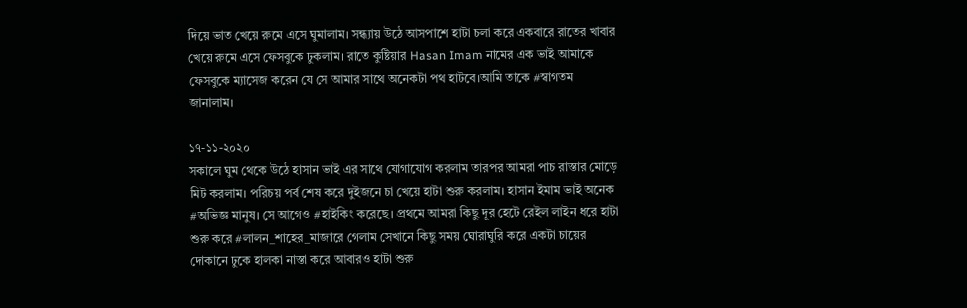দিয়ে ভাত খেয়ে রুমে এসে ঘুমালাম। সন্ধ্যায় উঠে আসপাশে হাটা চলা করে একবারে রাতের খাবার খেয়ে রুমে এসে ফেসবুকে ঢুকলাম। রাতে কুষ্টিয়ার Hasan Imam নামের এক ভাই আমাকে ফেসবুকে ম্যাসেজ করেন যে সে আমার সাথে অনেকটা পথ হাটবে।আমি তাকে #স্বাগতম জানালাম।

১৭-১১-২০২০
সকালে ঘুম থেকে উঠে হাসান ভাই এর সাথে যোগাযোগ করলাম তারপর আমরা পাচ রাস্তার মোড়ে মিট করলাম। পরিচয় পর্ব শেষ করে দুইজনে চা খেয়ে হাটা শুরু করলাম। হাসান ইমাম ভাই অনেক #অভিজ্ঞ মানুষ। সে আগেও #হাইকিং করেছে। প্রথমে আমরা কিছু দূর হেটে রেইল লাইন ধরে হাটা শুরু করে #লালন_শাহের_মাজারে গেলাম সেখানে কিছু সময় ঘোরাঘুরি করে একটা চায়ের দোকানে ঢুকে হালকা নাস্তা করে আবারও হাটা শুরু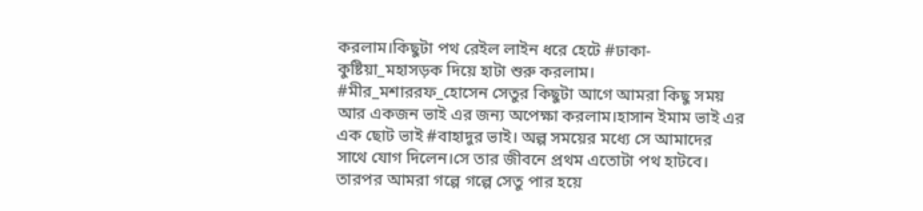করলাম।কিছুটা পথ রেইল লাইন ধরে হেটে #ঢাকা-কুষ্টিয়া_মহাসড়ক দিয়ে হাটা শুরু করলাম। #মীর_মশাররফ_হোসেন সেতুর কিছুটা আগে আমরা কিছু সময় আর একজন ভাই এর জন্য অপেক্ষা করলাম।হাসান ইমাম ভাই এর এক ছোট ভাই #বাহাদুর ভাই। অল্প সময়ের মধ্যে সে আমাদের সাথে যোগ দিলেন।সে তার জীবনে প্রথম এতোটা পথ হাটবে। তারপর আমরা গল্পে গল্পে সেতু পার হয়ে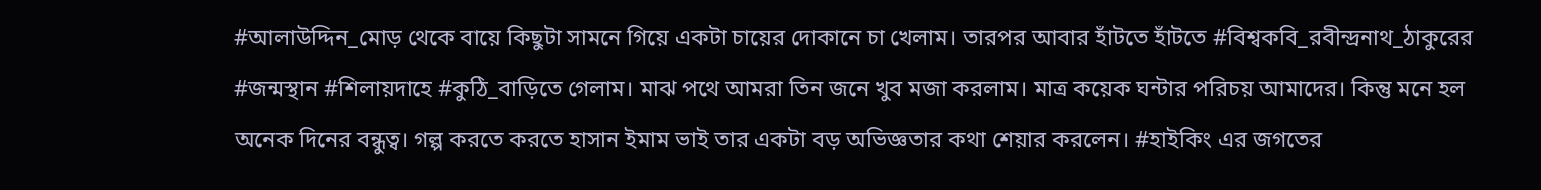#আলাউদ্দিন_মোড় থেকে বায়ে কিছুটা সামনে গিয়ে একটা চায়ের দোকানে চা খেলাম। তারপর আবার হাঁটতে হাঁটতে #বিশ্বকবি_রবীন্দ্রনাথ_ঠাকুরের #জন্মস্থান #শিলায়দাহে #কুঠি_বাড়িতে গেলাম। মাঝ পথে আমরা তিন জনে খুব মজা করলাম। মাত্র কয়েক ঘন্টার পরিচয় আমাদের। কিন্তু মনে হল অনেক দিনের বন্ধুত্ব। গল্প করতে করতে হাসান ইমাম ভাই তার একটা বড় অভিজ্ঞতার কথা শেয়ার করলেন। #হাইকিং এর জগতের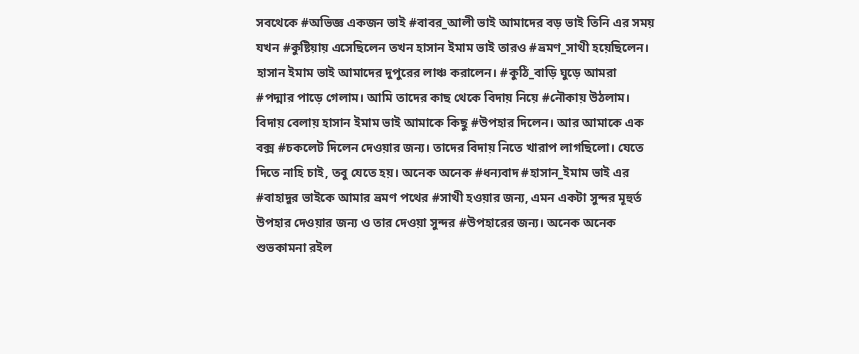সবথেকে #অভিজ্ঞ একজন ভাই #বাবর_আলী ভাই আমাদের বড় ভাই তিনি এর সময় যখন #কুষ্টিয়ায় এসেছিলেন তখন হাসান ইমাম ভাই তারও #ভ্রমণ_সাথী হয়েছিলেন। হাসান ইমাম ভাই আমাদের দুপুরের লাঞ্চ করালেন। #কুঠি_বাড়ি ঘুড়ে আমরা #পদ্মার পাড়ে গেলাম। আমি তাদের কাছ থেকে বিদায় নিয়ে #নৌকায় উঠলাম। বিদায় বেলায় হাসান ইমাম ভাই আমাকে কিছু #উপহার দিলেন। আর আমাকে এক বক্স #চকলেট দিলেন দেওয়ার জন্য। তাদের বিদায় নিতে খারাপ লাগছিলো। যেতে দিতে নাহি চাই, তবু যেতে হয়। অনেক অনেক #ধন্যবাদ #হাসান_ইমাম ভাই এর #বাহাদুর ভাইকে আমার ভ্রমণ পথের #সাথী হওয়ার জন্য, এমন একটা সুন্দর মূহুর্ত উপহার দেওয়ার জন্য ও তার দেওয়া সুন্দর #উপহারের জন্য। অনেক অনেক শুভকামনা রইল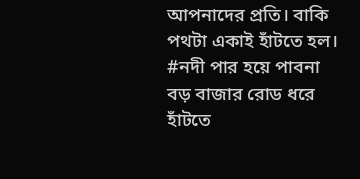আপনাদের প্রতি। বাকি পথটা একাই হাঁটতে হল। #নদী পার হয়ে পাবনা বড় বাজার রোড ধরে হাঁটতে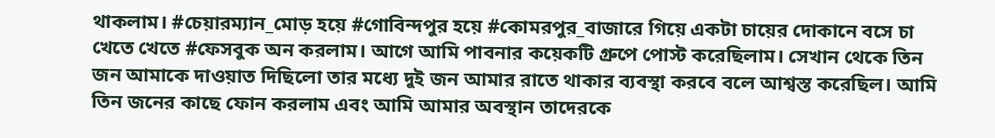থাকলাম। #চেয়ারম্যান_মোড় হয়ে #গোবিন্দপুর হয়ে #কোমরপুর_বাজারে গিয়ে একটা চায়ের দোকানে বসে চা খেতে খেতে #ফেসবুক অন করলাম। আগে আমি পাবনার কয়েকটি গ্রুপে পোস্ট করেছিলাম। সেখান থেকে তিন জন আমাকে দাওয়াত দিছিলো তার মধ্যে দুই জন আমার রাতে থাকার ব্যবস্থা করবে বলে আশ্বস্ত করেছিল। আমি তিন জনের কাছে ফোন করলাম এবং আমি আমার অবস্থান তাদেরকে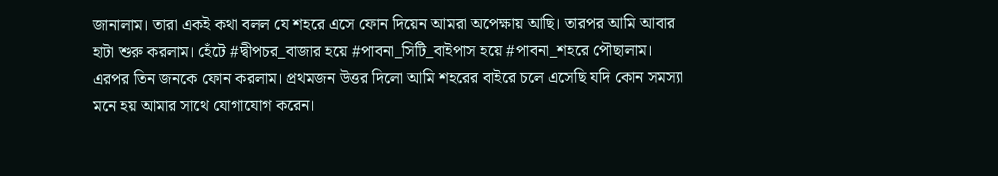জানালাম। তারা একই কথা বলল যে শহরে এসে ফোন দিয়েন আমরা অপেক্ষায় আছি। তারপর আমি আবার হাটা শুরু করলাম। হেঁটে #দ্বীপচর_বাজার হয়ে #পাবনা_সিটি_বাইপাস হয়ে #পাবনা_শহরে পৌছালাম। এরপর তিন জনকে ফোন করলাম। প্রথমজন উত্তর দিলো আমি শহরের বাইরে চলে এসেছি যদি কোন সমস্যা মনে হয় আমার সাথে যোগাযোগ করেন।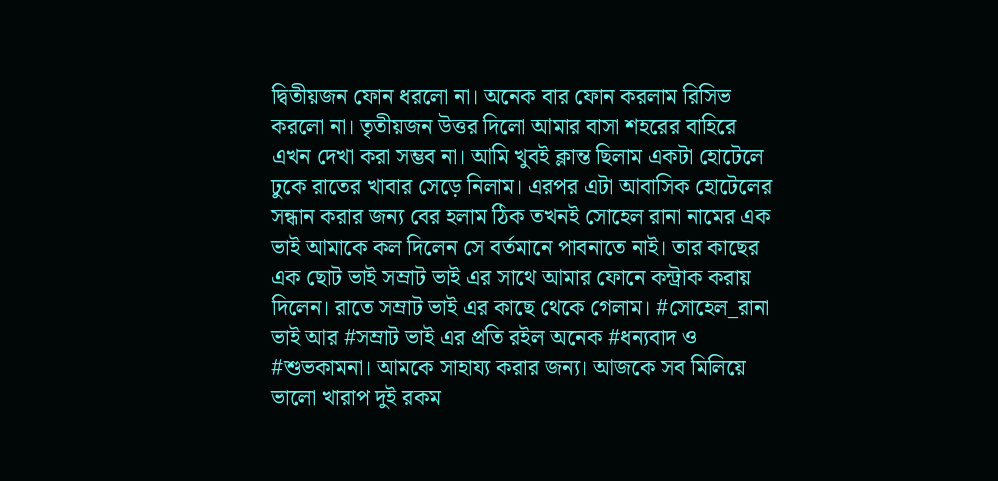দ্বিতীয়জন ফোন ধরলো না। অনেক বার ফোন করলাম রিসিভ করলো না। তৃতীয়জন উত্তর দিলো আমার বাসা শহরের বাহিরে এখন দেখা করা সম্ভব না। আমি খুবই ক্লান্ত ছিলাম একটা হোটেলে ঢুকে রাতের খাবার সেড়ে নিলাম। এরপর এটা আবাসিক হোটেলের সন্ধান করার জন্য বের হলাম ঠিক তখনই সোহেল রানা নামের এক ভাই আমাকে কল দিলেন সে বর্তমানে পাবনাতে নাই। তার কাছের এক ছোট ভাই সম্রাট ভাই এর সাথে আমার ফোনে কন্ট্রাক করায় দিলেন। রাতে সম্রাট ভাই এর কাছে থেকে গেলাম। #সোহেল_রানা ভাই আর #সম্রাট ভাই এর প্রতি রইল অনেক #ধন্যবাদ ও #শুভকামনা। আমকে সাহায্য করার জন্য। আজকে সব মিলিয়ে ভালো খারাপ দুই রকম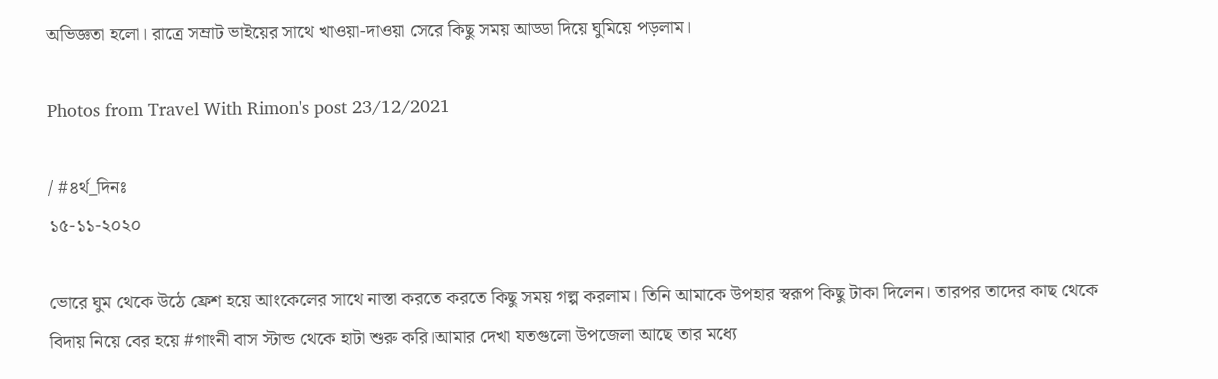অভিজ্ঞতা হলো। রাত্রে সম্রাট ভাইয়ের সাথে খাওয়া-দাওয়া সেরে কিছু সময় আড্ডা দিয়ে ঘুমিয়ে পড়লাম।

Photos from Travel With Rimon's post 23/12/2021

/ #৪র্থ_দিনঃ
১৫-১১-২০২০

ভোরে ঘুম থেকে উঠে ফ্রেশ হয়ে আংকেলের সাথে নাস্তা করতে করতে কিছু সময় গল্প করলাম। তিনি আমাকে উপহার স্বরূপ কিছু টাকা দিলেন। তারপর তাদের কাছ থেকে বিদায় নিয়ে বের হয়ে #গাংনী বাস স্টান্ড থেকে হাটা শুরু করি।আমার দেখা যতগুলো উপজেলা আছে তার মধ্যে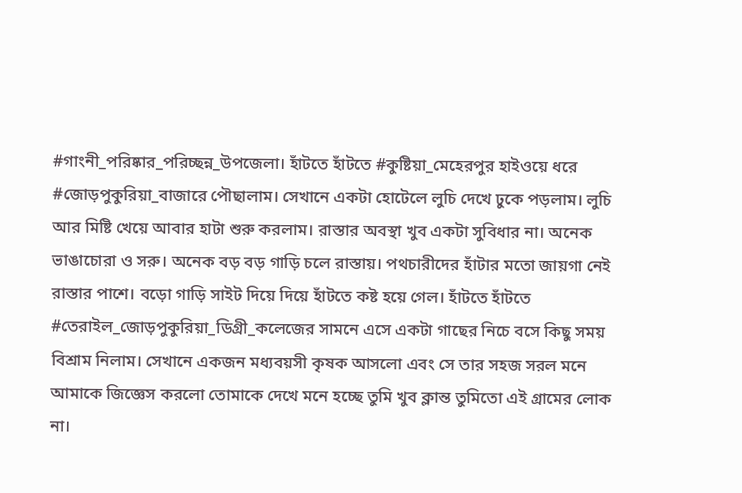#গাংনী_পরিষ্কার_পরিচ্ছন্ন_উপজেলা। হাঁটতে হাঁটতে #কুষ্টিয়া_মেহেরপুর হাইওয়ে ধরে #জোড়পুকুরিয়া_বাজারে পৌছালাম। সেখানে একটা হোটেলে লুচি দেখে ঢুকে পড়লাম। লুচি আর মিষ্টি খেয়ে আবার হাটা শুরু করলাম। রাস্তার অবস্থা খুব একটা সুবিধার না। অনেক ভাঙাচোরা ও সরু। অনেক বড় বড় গাড়ি চলে রাস্তায়। পথচারীদের হাঁটার মতো জায়গা নেই রাস্তার পাশে। বড়ো গাড়ি সাইট দিয়ে দিয়ে হাঁটতে কষ্ট হয়ে গেল। হাঁটতে হাঁটতে #তেরাইল_জোড়পুকুরিয়া_ডিগ্রী_কলেজের সামনে এসে একটা গাছের নিচে বসে কিছু সময় বিশ্রাম নিলাম। সেখানে একজন মধ্যবয়সী কৃষক আসলো এবং সে তার সহজ সরল মনে আমাকে জিজ্ঞেস করলো তোমাকে দেখে মনে হচ্ছে তুমি খুব ক্লান্ত তুমিতো এই গ্রামের লোক না।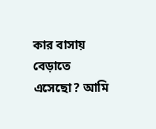কার বাসায় বেড়াতে এসেছো? আমি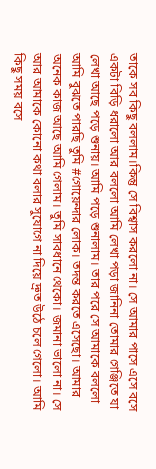তাকে সব কিছু বললাম।কিন্তু সে বিশ্বাস করলো না। সে আমার পাসে এসে বসে একটা বিড়ি ধরালো আর বললো আমি লেখা পড়া জানিনা তোমার গেঞ্জিতে যা লেখা আছে পড়ে শুনায়। আমি পড়ে শুনালাম। তার পরে সে আমাকে বললো আমি বুঝতে পারছি তুমি #গোয়েন্দার লোক। তদন্ত করতে এসেছো। আমার অনেক কাজ আছে আমি গেলাম। তুমি সাবধানে থেকো। জমানা ভালো না। সে আর আমাকে কোনো কথা বলার সুযোগে না দিয়ে দ্রুত উঠে চলে গেলো। আমি কিছু সময় বসে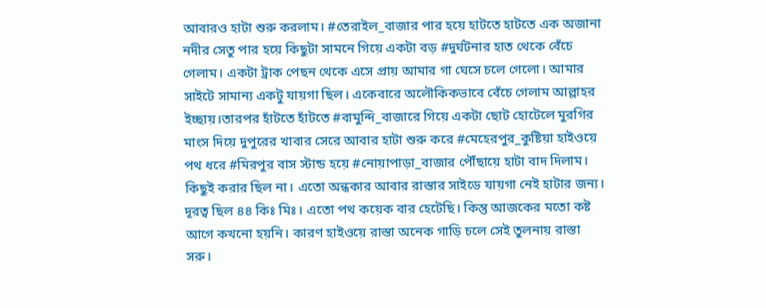আবারও হাটা শুরু করলাম। #তেরাইল_বাজার পার হয়ে হাটতে হাটতে এক অজানা নদীর সেতু পার হয়ে কিছুটা সামনে গিয়ে একটা বড় #দুর্ঘটনার হাত থেকে বেঁচে গেলাম। একটা ট্রাক পেছন থেকে এসে প্রায় আমার গা ঘেসে চলে গেলো। আমার সাইটে সামান্য একটু যায়গা ছিল। একেবারে অলৌকিকভাবে বেঁচে গেলাম আল্লাহর ইচ্ছায়।তারপর হাঁটতে হাঁটতে #বামুন্দি_বাজারে গিয়ে একটা ছোট হোটেলে মুরগির মাংস দিয়ে দুপুরের খাবার সেরে আবার হাটা শুরু করে #মেহেরপুর_কুষ্টিয়া হাইওয়ে পথ ধরে #মিরপুর বাস স্টান্ড হয়ে #নোয়াপাড়া_বাজার পৌঁছায়ে হাটা বাদ দিলাম। কিছুই করার ছিল না। এতো অন্ধকার আবার রাস্তার সাইডে যায়গা নেই হাটার জন্য। দূরত্ব ছিল ৪৪ কিঃ মিঃ। এতো পথ কয়েক বার হেটেছি। কিন্তু আজকের মতো কষ্ট আগে কখনো হয়নি। কারণ হাইওয়ে রাস্তা অনেক গাড়ি চলে সেই তুলনায় রাস্তা সরু।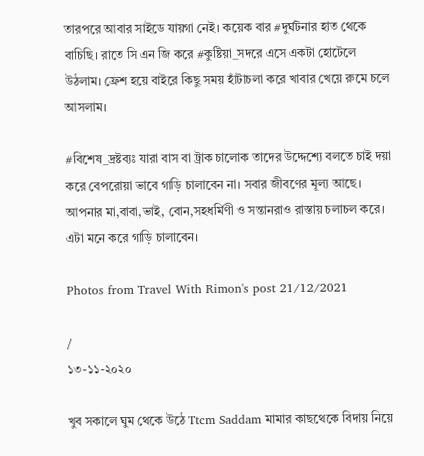তারপরে আবার সাইডে যায়গা নেই। কয়েক বার #দুর্ঘটনার হাত থেকে বাচিছি। রাতে সি এন জি করে #কুষ্টিয়া_সদরে এসে একটা হোটেলে উঠলাম। ফ্রেশ হয়ে বাইরে কিছু সময় হাঁটাচলা করে খাবার খেয়ে রুমে চলে আসলাম।

#বিশেষ_দ্রষ্টব্যঃ যারা বাস বা ট্রাক চালোক তাদের উদ্দেশ্যে বলতে চাই দয়া করে বেপরোয়া ভাবে গাড়ি চালাবেন না। সবার জীবণের মূল্য আছে। আপনার মা,বাবা,ভাই, বোন,সহধর্মিণী ও সন্তানরাও রাস্তায় চলাচল করে। এটা মনে করে গাড়ি চালাবেন।

Photos from Travel With Rimon's post 21/12/2021

/
১৩-১১-২০২০

খুব সকালে ঘুম থেকে উঠে Ttcm Saddam মামার কাছথেকে বিদায় নিয়ে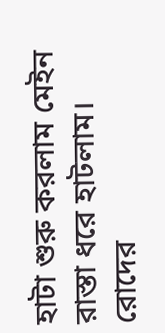হাটা শুরু করলাম মেইন রাস্তা ধরে হাটলাম। রোদের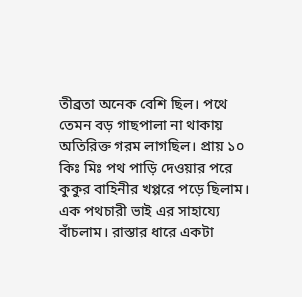তীব্রতা অনেক বেশি ছিল। পথে তেমন বড় গাছপালা না থাকায় অতিরিক্ত গরম লাগছিল। প্রায় ১০ কিঃ মিঃ পথ পাড়ি দেওয়ার পরে কুকুর বাহিনীর খপ্পরে পড়ে ছিলাম। এক পথচারী ভাই এর সাহায্যে বাঁচলাম। রাস্তার ধারে একটা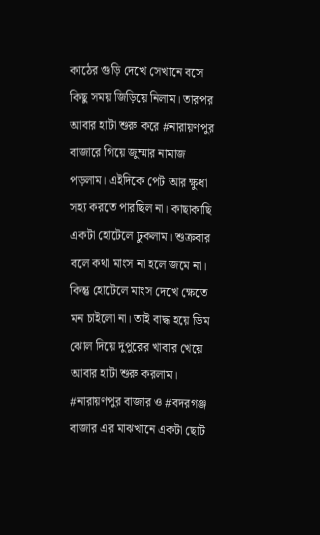কাঠের গুড়ি দেখে সেখানে বসে কিছু সময় জিড়িয়ে নিলাম। তারপর আবার হাটা শুরু করে #নারায়ণপুর বাজারে গিয়ে জুম্মার নামাজ পড়লাম। এইদিকে পেট আর ক্ষুধা সহ্য করতে পারছিল না। কাছাকাছি একটা হোটেলে ঢুকলাম। শুক্রবার বলে কথা মাংস না হলে জমে না। কিন্তু হোটেলে মাংস দেখে ক্ষেতে মন চাইলো না। তাই বাদ্ধ হয়ে ডিম ঝোল দিয়ে দুপুরের খাবার খেয়ে আবার হাটা শুরু করলাম। #নারায়ণপুর বাজার ও #বদরগঞ্জ বাজার এর মাঝখানে একটা ছোট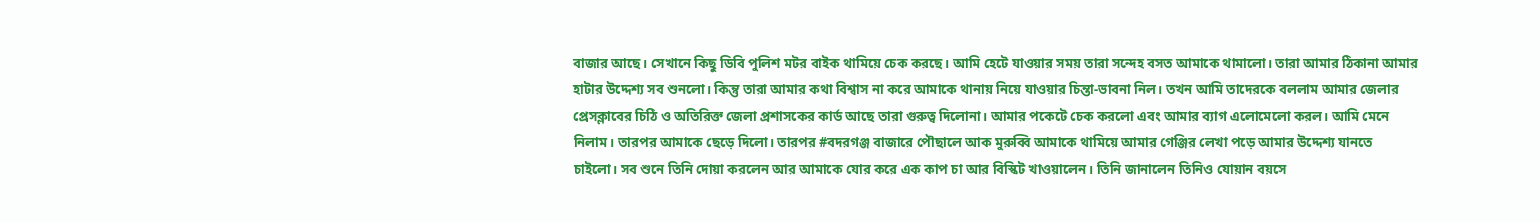বাজার আছে। সেখানে কিছু ডিবি পুলিশ মটর বাইক থামিয়ে চেক করছে। আমি হেটে যাওয়ার সময় তারা সন্দেহ বসত আমাকে থামালো। তারা আমার ঠিকানা আমার হাটার উদ্দেশ্য সব শুনলো। কিন্তু তারা আমার কথা বিশ্বাস না করে আমাকে থানায় নিয়ে যাওয়ার চিন্তা-ভাবনা নিল। তখন আমি তাদেরকে বললাম আমার জেলার প্রেসক্লাবের চিঠি ও অতিরিক্ত জেলা প্রশাসকের কার্ড আছে তারা গুরুত্ব দিলোনা। আমার পকেটে চেক করলো এবং আমার ব্যাগ এলোমেলো করল। আমি মেনে নিলাম। তারপর আমাকে ছেড়ে দিলো। তারপর #বদরগঞ্জ বাজারে পৌছালে আক মুরুব্বি আমাকে থামিয়ে আমার গেঞ্জির লেখা পড়ে আমার উদ্দেশ্য যানতে চাইলো। সব শুনে তিনি দোয়া করলেন আর আমাকে যোর করে এক কাপ চা আর বিস্কিট খাওয়ালেন। তিনি জানালেন তিনিও যোয়ান বয়সে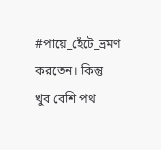#পায়ে_হেঁটে_ভ্রমণ করতেন। কিন্তু খুব বেশি পথ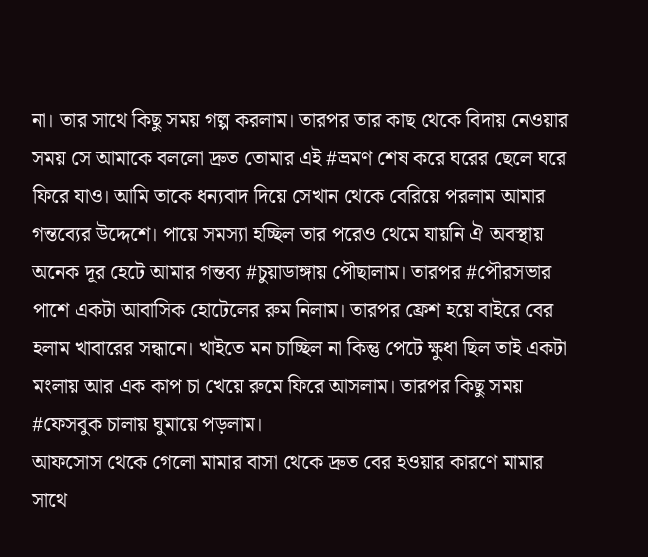না। তার সাথে কিছু সময় গল্প করলাম। তারপর তার কাছ থেকে বিদায় নেওয়ার সময় সে আমাকে বললো দ্রুত তোমার এই #ভ্রমণ শেষ করে ঘরের ছেলে ঘরে ফিরে যাও। আমি তাকে ধন্যবাদ দিয়ে সেখান থেকে বেরিয়ে পরলাম আমার গন্তব্যের উদ্দেশে। পায়ে সমস্যা হচ্ছিল তার পরেও থেমে যায়নি ঐ অবস্থায় অনেক দূর হেটে আমার গন্তব্য #চুয়াডাঙ্গায় পৌছালাম। তারপর #পৌরসভার পাশে একটা আবাসিক হোটেলের রুম নিলাম। তারপর ফ্রেশ হয়ে বাইরে বের হলাম খাবারের সন্ধানে। খাইতে মন চাচ্ছিল না কিন্তু পেটে ক্ষুধা ছিল তাই একটা মংলায় আর এক কাপ চা খেয়ে রুমে ফিরে আসলাম। তারপর কিছু সময় #ফেসবুক চালায় ঘুমায়ে পড়লাম।
আফসোস থেকে গেলো মামার বাসা থেকে দ্রুত বের হওয়ার কারণে মামার সাথে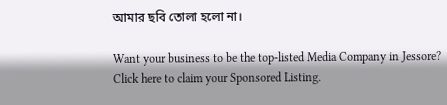আমার ছবি তোলা হলো না।

Want your business to be the top-listed Media Company in Jessore?
Click here to claim your Sponsored Listing.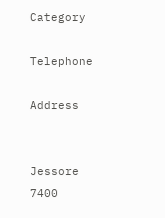Category

Telephone

Address


Jessore
7400